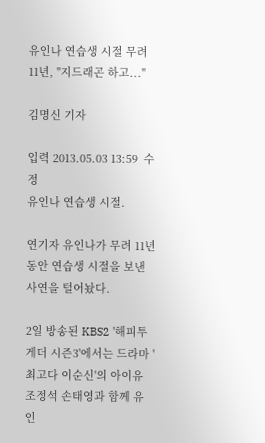유인나 연습생 시절 무려 11년, "지드래곤 하고..."

김명신 기자

입력 2013.05.03 13:59  수정
유인나 연습생 시절.

연기자 유인나가 무려 11년 동안 연습생 시절을 보낸 사연을 털어놨다.

2일 방송된 KBS2 '해피투게더 시즌3'에서는 드라마 '최고다 이순신'의 아이유 조정석 손태영과 함께 유인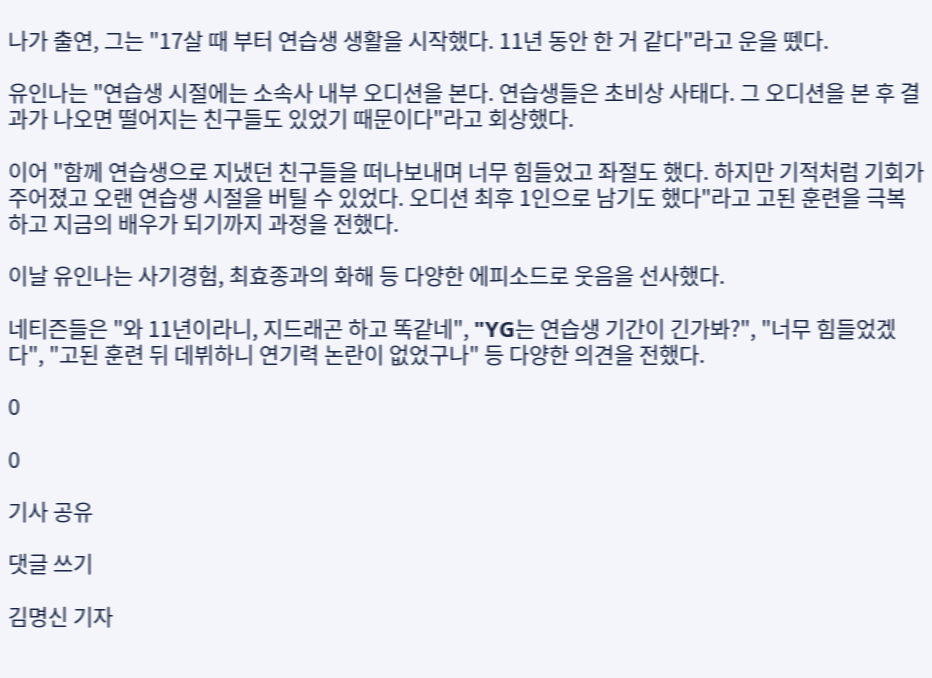나가 출연, 그는 "17살 때 부터 연습생 생활을 시작했다. 11년 동안 한 거 같다"라고 운을 뗐다.

유인나는 "연습생 시절에는 소속사 내부 오디션을 본다. 연습생들은 초비상 사태다. 그 오디션을 본 후 결과가 나오면 떨어지는 친구들도 있었기 때문이다"라고 회상했다.

이어 "함께 연습생으로 지냈던 친구들을 떠나보내며 너무 힘들었고 좌절도 했다. 하지만 기적처럼 기회가 주어졌고 오랜 연습생 시절을 버틸 수 있었다. 오디션 최후 1인으로 남기도 했다"라고 고된 훈련을 극복하고 지금의 배우가 되기까지 과정을 전했다.

이날 유인나는 사기경험, 최효종과의 화해 등 다양한 에피소드로 웃음을 선사했다.

네티즌들은 "와 11년이라니, 지드래곤 하고 똑같네", "YG는 연습생 기간이 긴가봐?", "너무 힘들었겠다", "고된 훈련 뒤 데뷔하니 연기력 논란이 없었구나" 등 다양한 의견을 전했다.

0

0

기사 공유

댓글 쓰기

김명신 기자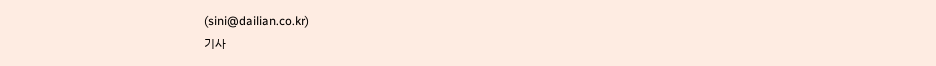(sini@dailian.co.kr)
기사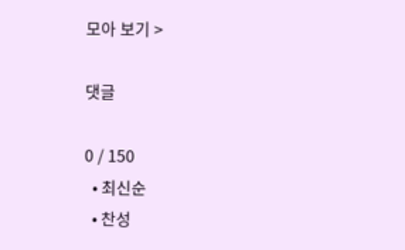모아 보기 >

댓글

0 / 150
  • 최신순
  • 찬성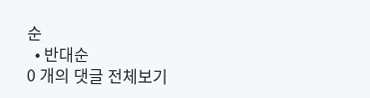순
  • 반대순
0 개의 댓글 전체보기